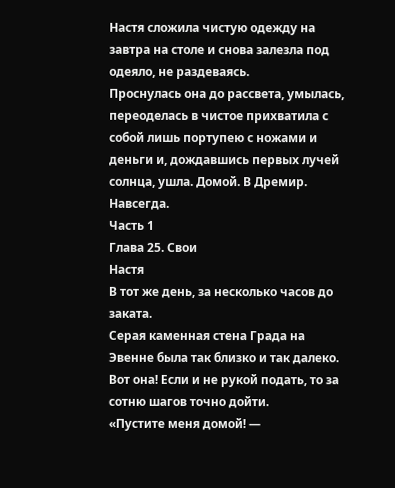Настя сложила чистую одежду на завтра на столе и снова залезла под одеяло, не раздеваясь.
Проснулась она до рассвета, умылась, переоделась в чистое прихватила с собой лишь портупею с ножами и деньги и, дождавшись первых лучей солнца, ушла. Домой. В Дремир. Навсегда.
Часть 1
Глава 25. Свои
Настя
В тот же день, за несколько часов до заката.
Серая каменная стена Града на Эвенне была так близко и так далеко. Вот она! Если и не рукой подать, то за сотню шагов точно дойти.
«Пустите меня домой! —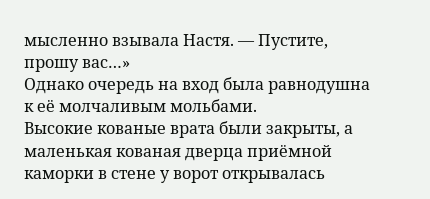мысленно взывала Настя. — Пустите, прошу вас…»
Однако очередь на вход была равнодушна к её молчаливым мольбами.
Высокие кованые врата были закрыты, а маленькая кованая дверца приёмной каморки в стене у ворот открывалась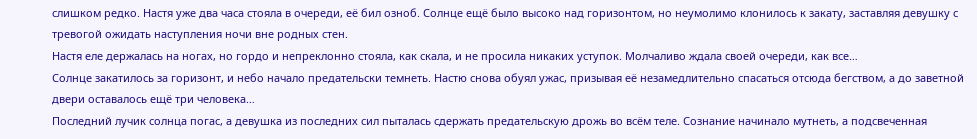слишком редко. Настя уже два часа стояла в очереди, её бил озноб. Солнце ещё было высоко над горизонтом, но неумолимо клонилось к закату, заставляя девушку с тревогой ожидать наступления ночи вне родных стен.
Настя еле держалась на ногах, но гордо и непреклонно стояла, как скала, и не просила никаких уступок. Молчаливо ждала своей очереди, как все…
Солнце закатилось за горизонт, и небо начало предательски темнеть. Настю снова обуял ужас, призывая её незамедлительно спасаться отсюда бегством, а до заветной двери оставалось ещё три человека…
Последний лучик солнца погас, а девушка из последних сил пыталась сдержать предательскую дрожь во всём теле. Сознание начинало мутнеть, а подсвеченная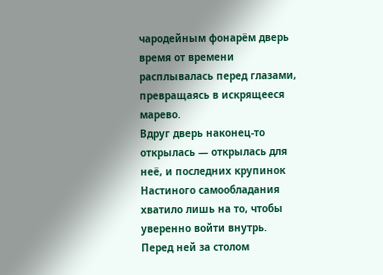чародейным фонарём дверь время от времени расплывалась перед глазами, превращаясь в искрящееся марево.
Вдруг дверь наконец-то открылась — открылась для неё, и последних крупинок Настиного самообладания хватило лишь на то, чтобы уверенно войти внутрь.
Перед ней за столом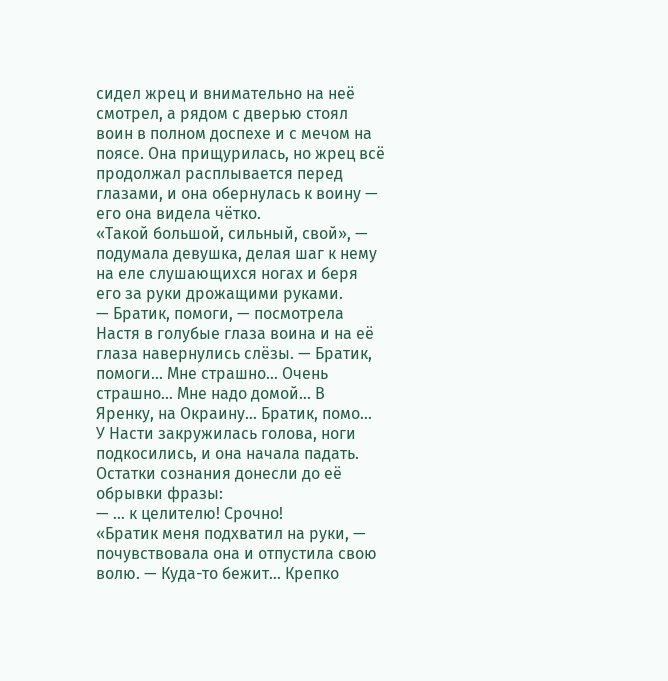сидел жрец и внимательно на неё смотрел, а рядом с дверью стоял воин в полном доспехе и с мечом на поясе. Она прищурилась, но жрец всё продолжал расплывается перед глазами, и она обернулась к воину — его она видела чётко.
«Такой большой, сильный, свой», — подумала девушка, делая шаг к нему на еле слушающихся ногах и беря его за руки дрожащими руками.
— Братик, помоги, — посмотрела Настя в голубые глаза воина и на её глаза навернулись слёзы. — Братик, помоги… Мне страшно… Очень страшно… Мне надо домой… В Яренку, на Окраину… Братик, помо…
У Насти закружилась голова, ноги подкосились, и она начала падать. Остатки сознания донесли до её обрывки фразы:
— … к целителю! Срочно!
«Братик меня подхватил на руки, — почувствовала она и отпустила свою волю. — Куда-то бежит… Крепко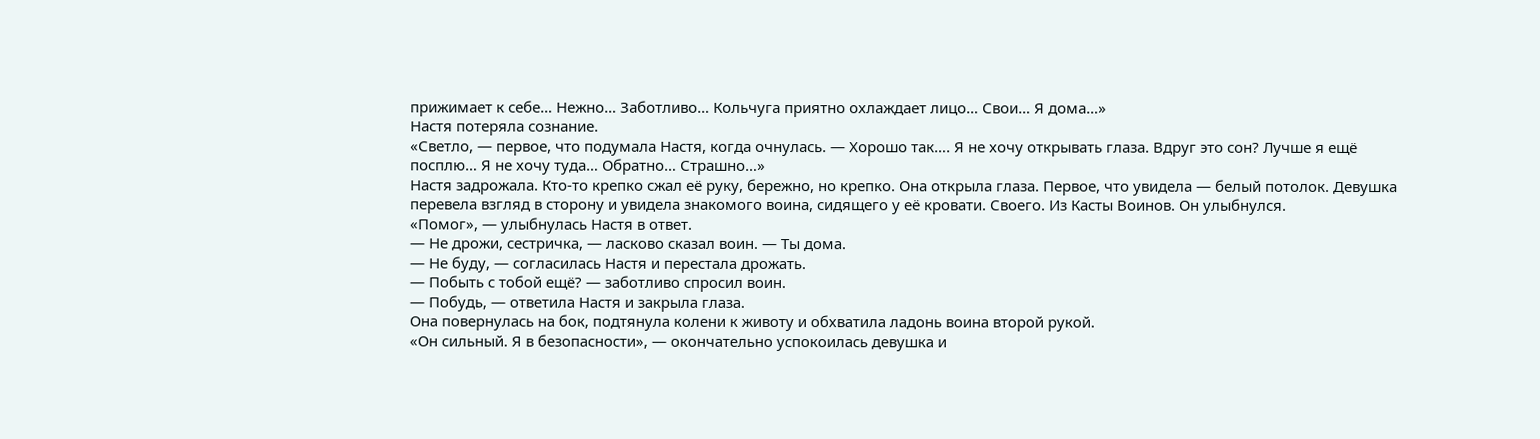прижимает к себе… Нежно… Заботливо… Кольчуга приятно охлаждает лицо… Свои… Я дома…»
Настя потеряла сознание.
«Светло, — первое, что подумала Настя, когда очнулась. — Хорошо так…. Я не хочу открывать глаза. Вдруг это сон? Лучше я ещё посплю… Я не хочу туда… Обратно… Страшно…»
Настя задрожала. Кто-то крепко сжал её руку, бережно, но крепко. Она открыла глаза. Первое, что увидела — белый потолок. Девушка перевела взгляд в сторону и увидела знакомого воина, сидящего у её кровати. Своего. Из Касты Воинов. Он улыбнулся.
«Помог», — улыбнулась Настя в ответ.
— Не дрожи, сестричка, — ласково сказал воин. — Ты дома.
— Не буду, — согласилась Настя и перестала дрожать.
— Побыть с тобой ещё? — заботливо спросил воин.
— Побудь, — ответила Настя и закрыла глаза.
Она повернулась на бок, подтянула колени к животу и обхватила ладонь воина второй рукой.
«Он сильный. Я в безопасности», — окончательно успокоилась девушка и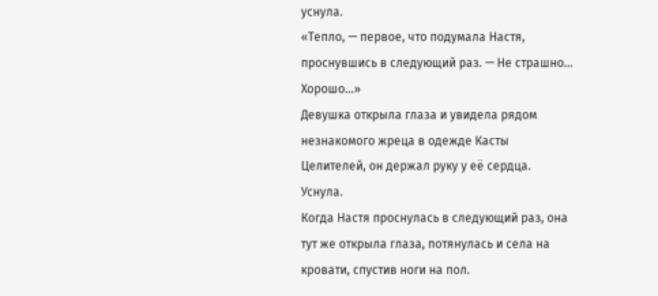уснула.
«Тепло, — первое, что подумала Настя, проснувшись в следующий раз. — Не страшно… Хорошо…»
Девушка открыла глаза и увидела рядом незнакомого жреца в одежде Касты Целителей, он держал руку у её сердца.
Уснула.
Когда Настя проснулась в следующий раз, она тут же открыла глаза, потянулась и села на кровати, спустив ноги на пол.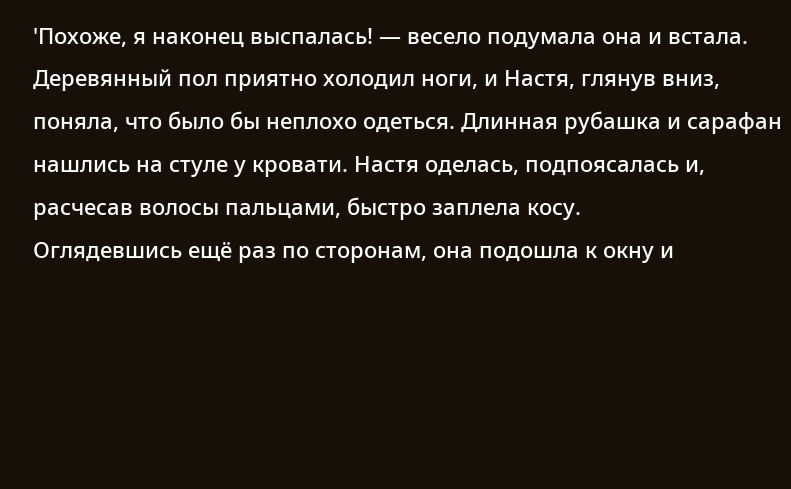'Похоже, я наконец выспалась! — весело подумала она и встала.
Деревянный пол приятно холодил ноги, и Настя, глянув вниз, поняла, что было бы неплохо одеться. Длинная рубашка и сарафан нашлись на стуле у кровати. Настя оделась, подпоясалась и, расчесав волосы пальцами, быстро заплела косу.
Оглядевшись ещё раз по сторонам, она подошла к окну и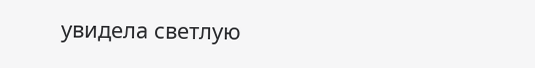увидела светлую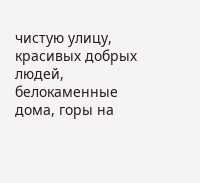чистую улицу, красивых добрых людей, белокаменные дома, горы на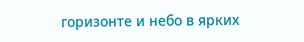горизонте и небо в ярких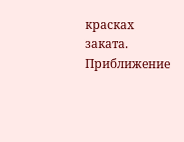красках заката. Приближение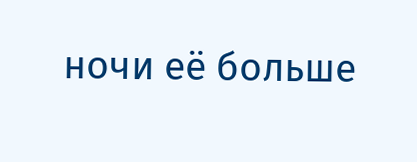ночи её больше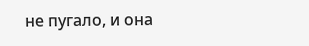не пугало, и она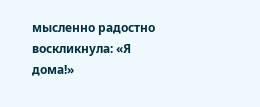мысленно радостно воскликнула: «Я дома!»